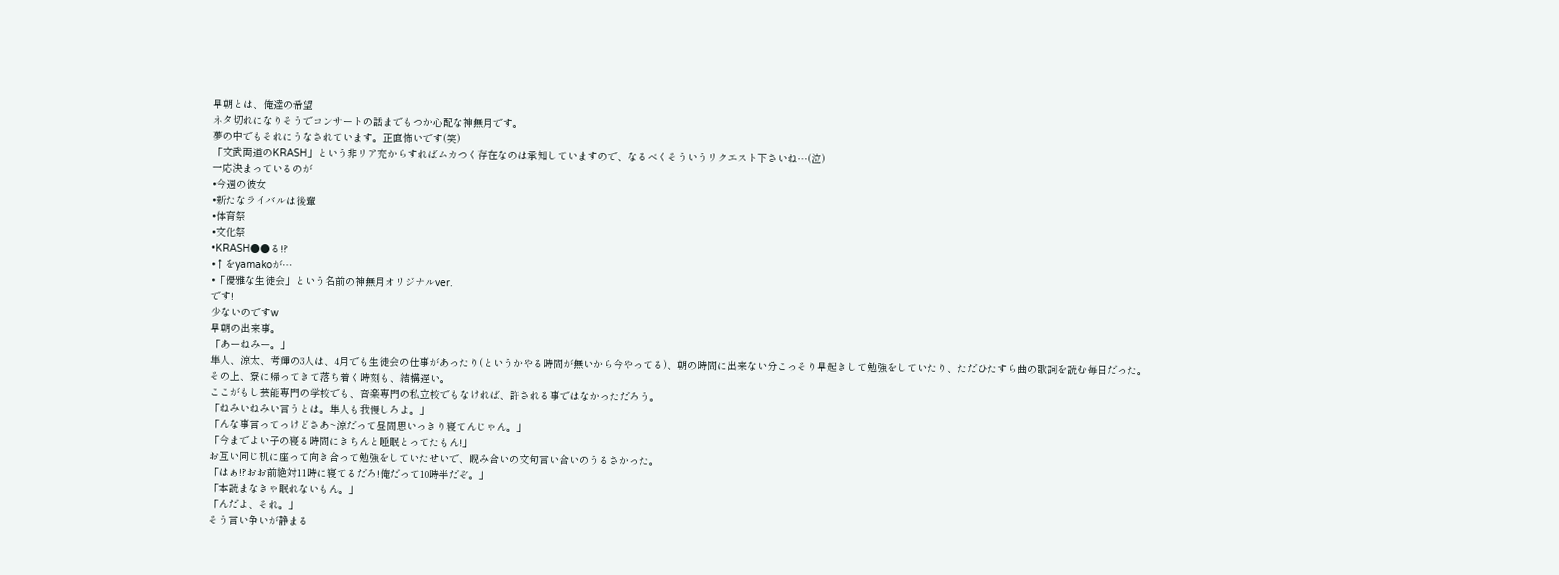早朝とは、俺達の希望
ネタ切れになりそうでコンサートの話までもつか心配な神無月です。
夢の中でもそれにうなされています。正直怖いです(笑)
「文武両道のKRASH」という非リア充からすればムカつく存在なのは承知していますので、なるべくそういうリクエスト下さいね…(泣)
一応決まっているのが
•今週の彼女
•新たなライバルは後輩
•体育祭
•文化祭
•KRASH●●る!?
•↑をyamakoが…
•「優雅な生徒会」という名前の神無月オリジナルver.
です!
少ないのですw
早朝の出来事。
「あーねみー。」
隼人、涼太、考輝の3人は、4月でも生徒会の仕事があったり(というかやる時間が無いから今やってる)、朝の時間に出来ない分こっそり早起きして勉強をしていたり、ただひたすら曲の歌詞を読む毎日だった。
その上、寮に帰ってきて落ち着く時刻も、結構遅い。
ここがもし芸能専門の学校でも、音楽専門の私立校でもなければ、許される事ではなかっただろう。
「ねみいねみい言うとは。隼人も我慢しろよ。」
「んな事言ってっけどさあ~涼だって昼間思いっきり寝てんじゃん。」
「今までよい子の寝る時間にきちんと睡眠とってたもん!」
お互い同じ机に座って向き合って勉強をしていたせいで、睨み合いの文句言い合いのうるさかった。
「はぁ!?おお前絶対11時に寝てるだろ!俺だって10時半だぞ。」
「本読まなきゃ眠れないもん。」
「んだよ、それ。」
そう言い争いが静まる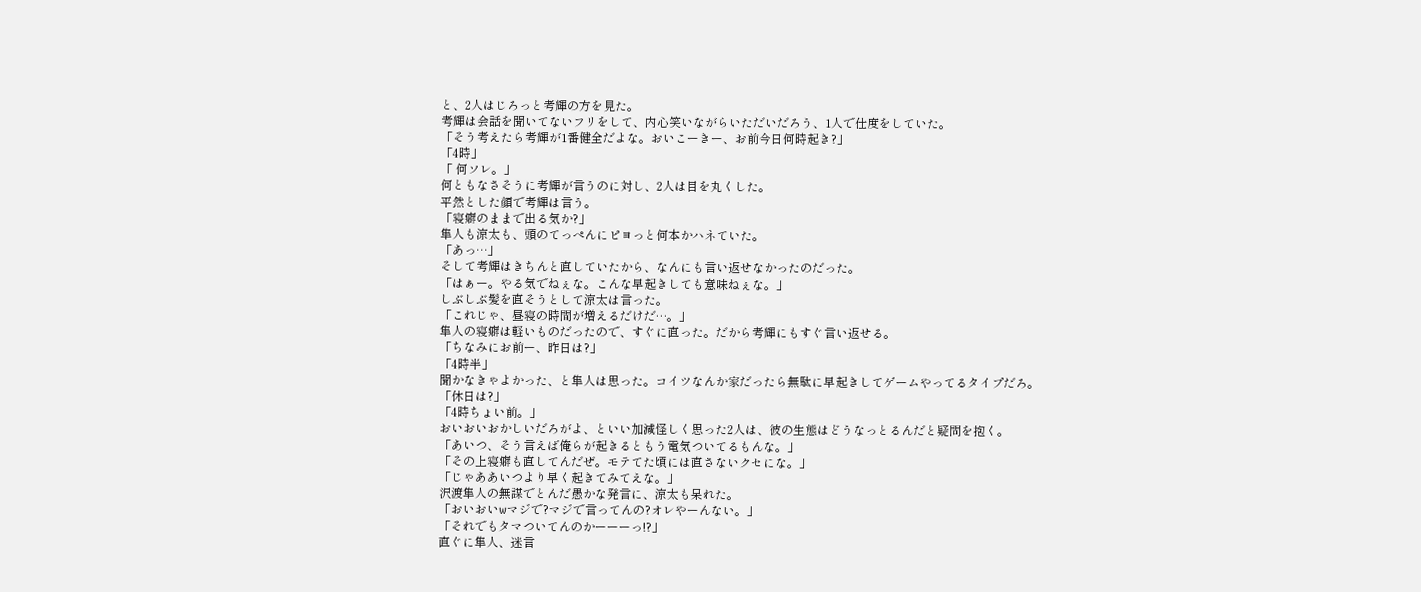と、2人はじろっと考輝の方を見た。
考輝は会話を聞いてないフリをして、内心笑いながらいただいだろう、1人で仕度をしていた。
「そう考えたら考輝が1番健全だよな。おいこーきー、お前今日何時起き?」
「4時」
「 何ソレ。」
何ともなさそうに考輝が言うのに対し、2人は目を丸くした。
平然とした顔で考輝は言う。
「寝癖のままで出る気か?」
隼人も涼太も、頭のてっぺんにピヨっと何本かハネていた。
「あっ…」
そして考輝はきちんと直していたから、なんにも言い返せなかったのだった。
「はぁー。やる気でねぇな。こんな早起きしても意味ねぇな。」
しぶしぶ髪を直そうとして涼太は言った。
「これじゃ、昼寝の時間が増えるだけだ…。」
隼人の寝癖は軽いものだったので、すぐに直った。だから考輝にもすぐ言い返せる。
「ちなみにお前ー、昨日は?」
「4時半」
聞かなきゃよかった、と隼人は思った。コイツなんか家だったら無駄に早起きしてゲームやってるタイプだろ。
「休日は?」
「4時ちょい前。」
おいおいおかしいだろがよ、といい加減怪しく思った2人は、彼の生態はどうなっとるんだと疑問を抱く。
「あいつ、そう言えば俺らが起きるともう電気ついてるもんな。」
「その上寝癖も直してんだぜ。モテてた頃には直さないクセにな。」
「じゃああいつより早く起きてみてえな。」
沢渡隼人の無謀でとんだ愚かな発言に、涼太も呆れた。
「おいおいwマジで?マジで言ってんの?オレやーんない。」
「それでもタマついてんのかーーーっ!?」
直ぐに隼人、迷言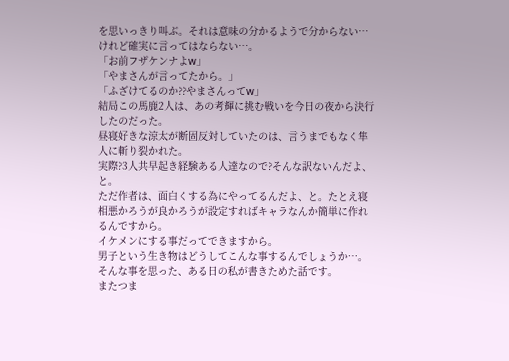を思いっきり叫ぶ。それは意味の分かるようで分からない…けれど確実に言ってはならない…。
「お前フザケンナよw」
「やまさんが言ってたから。」
「ふざけてるのか??やまさんってw」
結局この馬鹿2人は、あの考輝に挑む戦いを今日の夜から決行したのだった。
昼寝好きな涼太が断固反対していたのは、言うまでもなく隼人に斬り裂かれた。
実際?3人共早起き経験ある人達なので?そんな訳ないんだよ、と。
ただ作者は、面白くする為にやってるんだよ、と。たとえ寝相悪かろうが良かろうが設定すればキャラなんか簡単に作れるんですから。
イケメンにする事だってできますから。
男子という生き物はどうしてこんな事するんでしょうか…。
そんな事を思った、ある日の私が書きためた話です。
またつま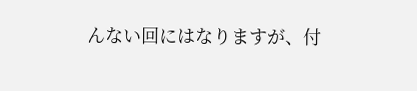んない回にはなりますが、付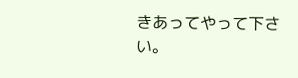きあってやって下さい。